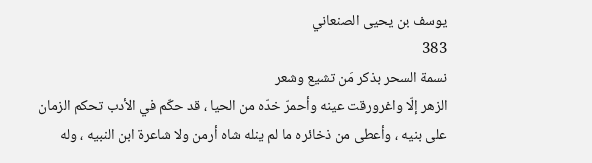يوسف بن يحيى الصنعاني
383
نسمة السحر بذكر مَن تشيع وشعر
الزهر إلّا واغرورقت عينه وأحمرّ خدّه من الحيا ، قد حكّم في الأدب تحكم الزمان على بنيه ، وأعطى من ذخائره ما لم ينله شاه أرمن ولا شاعرة ابن النبيه ، وله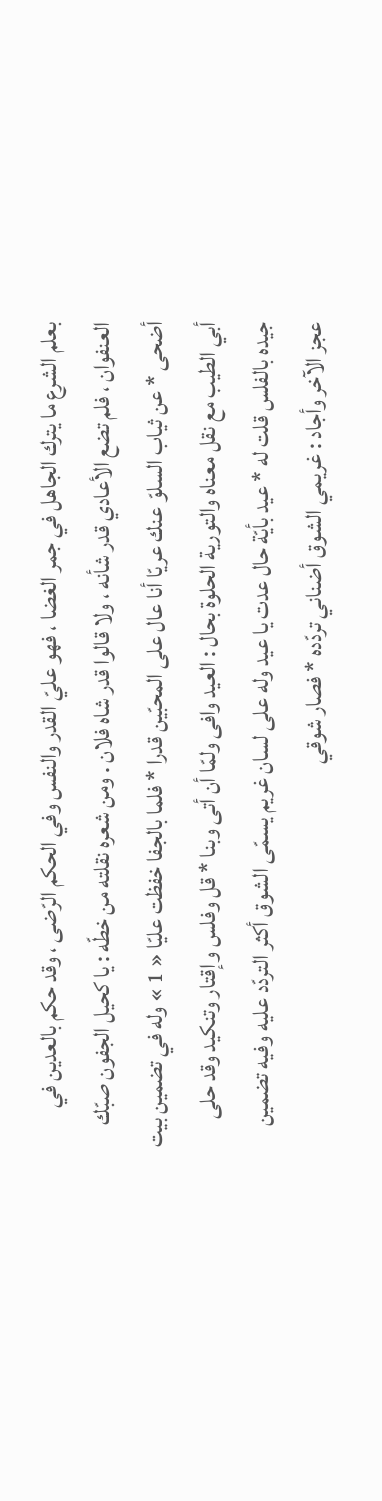بعلم الشرع ما يترك الجاهل في جمر الغضا ، فهو عليّ القدر والنفس وفي الحكم الرّضى ، وقد حكم بالعدين في العنفوان ، فلم تضع الأعادي قدر شأنه ، ولا قالوا قدر شاه فلان . ومن شعره نقلته من خطّه : يا كحيل الجفون صبّك أضحى * عن ثياب السلوّ عنك عريّا أنا عال على المحبّين قدرا * فلما بالجفا خفظت عليّا « 1 » وله في تضمين بيت أبي الطيب مع نقل معناه والتورية الحلوة بحال : العيد وافى ولمّا أن أتى وبنا * قل وفلس وإقتار وتنكيد وقد حلى جيده بالفلس قلت له * عيد بأيّة حال عدت يا عيد وله على لسان غريم يسمّى الشوق أكثر التردّد عليه وفيه تضمين عجز الآخر وأجاد : غريمي الشوق أضناني تردّده * فصار شوقي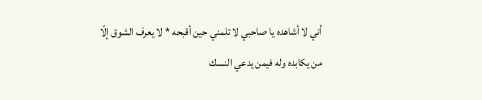أني لا أشاهده يا صاحبي لا تلمني حين أقبحه * لا يعرف الشوق إلّا من يكابده وله فيمن يدعي النسك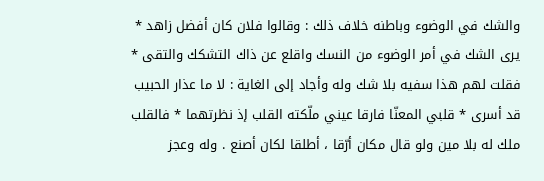والشك في الوضوء وباطنه خلاف ذلك : وقالوا فلان كان أفضل زاهد * يرى الشك في أمر الوضوء من النسك واقلع عن ذاك التشكك والتقى * فقلت لهم هذا سفيه بلا شك وله وأجاد إلى الغاية : لا ما عذار الحبيب قد أسرى * قلبي المعنّا فارقا عيني ملّكته القلب إذ نظرتهما * فالقلب ملك له بلا مين ولو قال مكان أرّقا ، أطلقا لكان أصنع . وله وعجز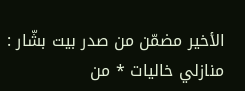الأخير مضمّن من صدر بيت بشّار : منازلي خاليات * من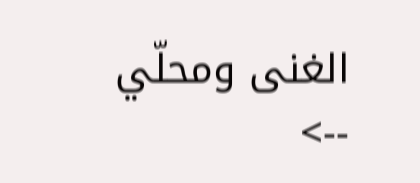الغنى ومحلّي
-->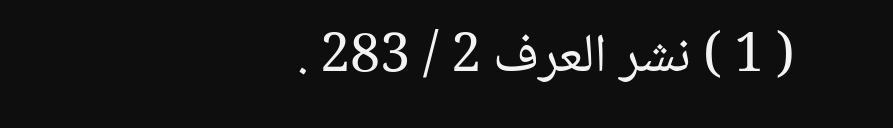( 1 ) نشر العرف 2 / 283 .